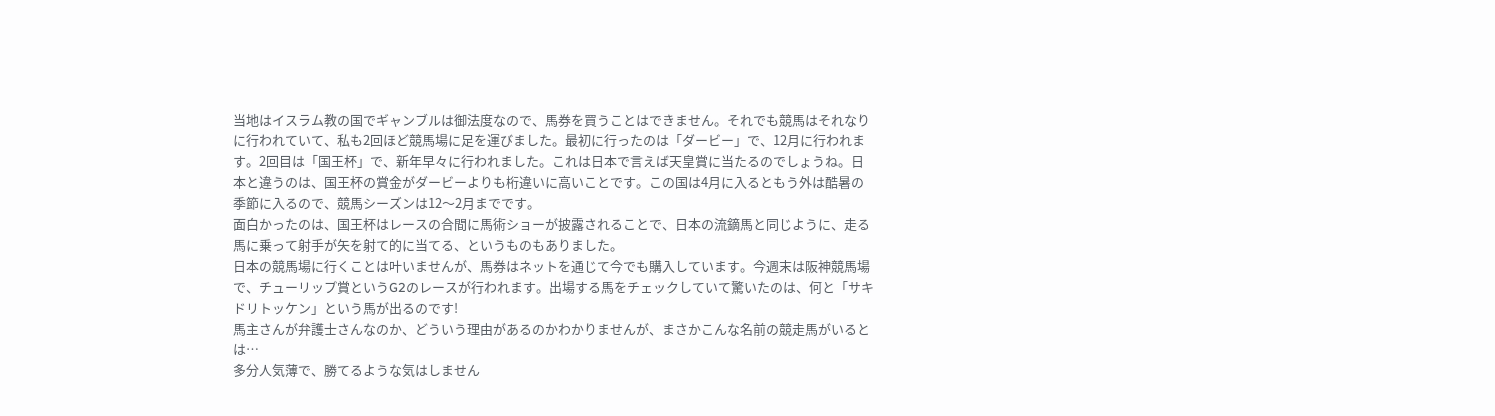当地はイスラム教の国でギャンブルは御法度なので、馬券を買うことはできません。それでも競馬はそれなりに行われていて、私も2回ほど競馬場に足を運びました。最初に行ったのは「ダービー」で、12月に行われます。2回目は「国王杯」で、新年早々に行われました。これは日本で言えば天皇賞に当たるのでしょうね。日本と違うのは、国王杯の賞金がダービーよりも桁違いに高いことです。この国は4月に入るともう外は酷暑の季節に入るので、競馬シーズンは12〜2月までです。
面白かったのは、国王杯はレースの合間に馬術ショーが披露されることで、日本の流鏑馬と同じように、走る馬に乗って射手が矢を射て的に当てる、というものもありました。
日本の競馬場に行くことは叶いませんが、馬券はネットを通じて今でも購入しています。今週末は阪神競馬場で、チューリップ賞というG2のレースが行われます。出場する馬をチェックしていて驚いたのは、何と「サキドリトッケン」という馬が出るのです!
馬主さんが弁護士さんなのか、どういう理由があるのかわかりませんが、まさかこんな名前の競走馬がいるとは…
多分人気薄で、勝てるような気はしません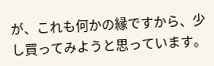が、これも何かの縁ですから、少し買ってみようと思っています。